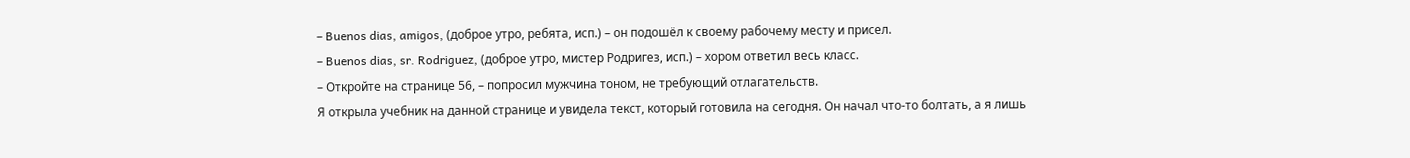– Buenos dias, amigos, (доброе утро, ребята, исп.) – он подошёл к своему рабочему месту и присел.
– Buenos dias, sr. Rodriguez, (доброе утро, мистер Родригез, исп.) – хором ответил весь класс.
– Откройте на странице 56, – попросил мужчина тоном, не требующий отлагательств.
Я открыла учебник на данной странице и увидела текст, который готовила на сегодня. Он начал что-то болтать, а я лишь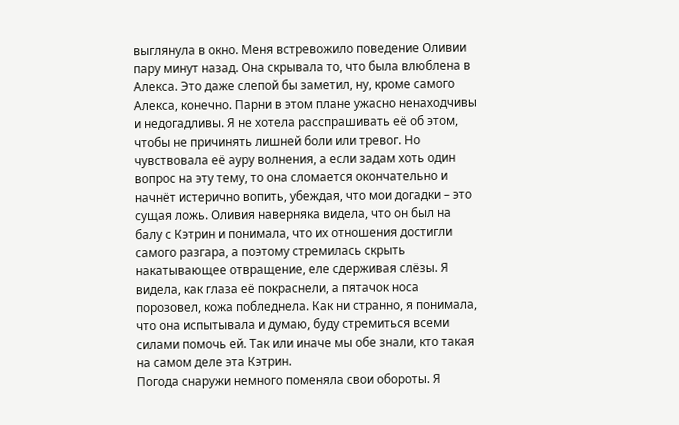выглянула в окно. Меня встревожило поведение Оливии пару минут назад. Она скрывала то, что была влюблена в Алекса. Это даже слепой бы заметил, ну, кроме самого Алекса, конечно. Парни в этом плане ужасно ненаходчивы и недогадливы. Я не хотела расспрашивать её об этом, чтобы не причинять лишней боли или тревог. Но чувствовала её ауру волнения, а если задам хоть один вопрос на эту тему, то она сломается окончательно и начнёт истерично вопить, убеждая, что мои догадки – это сущая ложь. Оливия наверняка видела, что он был на балу с Кэтрин и понимала, что их отношения достигли самого разгара, а поэтому стремилась скрыть накатывающее отвращение, еле сдерживая слёзы. Я видела, как глаза её покраснели, а пятачок носа порозовел, кожа побледнела. Как ни странно, я понимала, что она испытывала и думаю, буду стремиться всеми силами помочь ей. Так или иначе мы обе знали, кто такая на самом деле эта Кэтрин.
Погода снаружи немного поменяла свои обороты. Я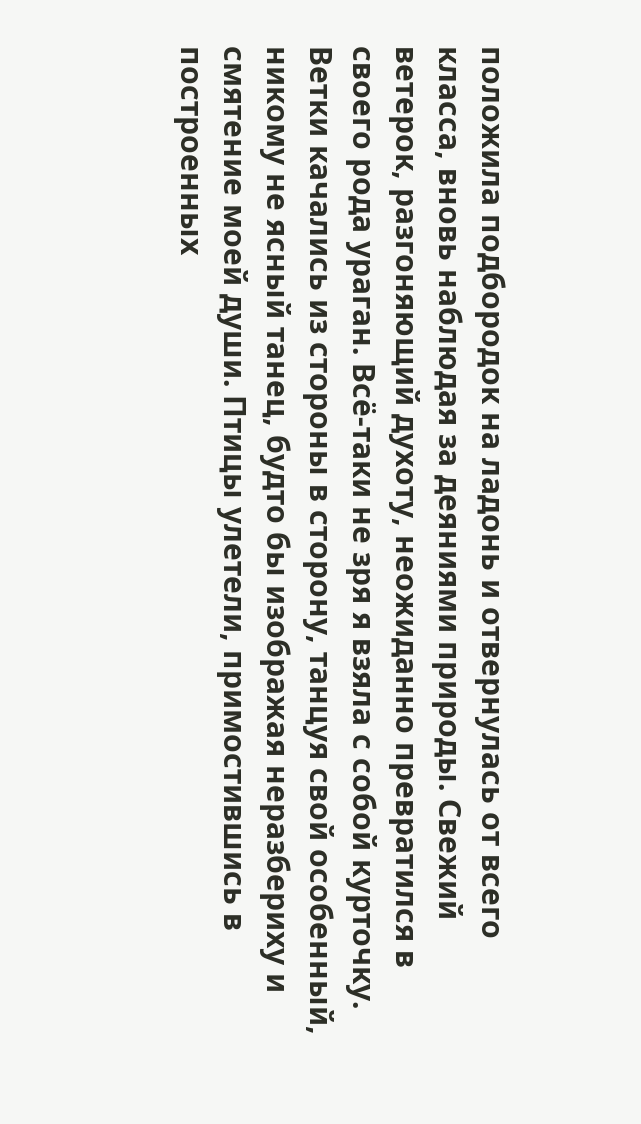положила подбородок на ладонь и отвернулась от всего класса, вновь наблюдая за деяниями природы. Свежий ветерок, разгоняющий духоту, неожиданно превратился в своего рода ураган. Всё-таки не зря я взяла с собой курточку. Ветки качались из стороны в сторону, танцуя свой особенный, никому не ясный танец, будто бы изображая неразбериху и смятение моей души. Птицы улетели, примостившись в построенных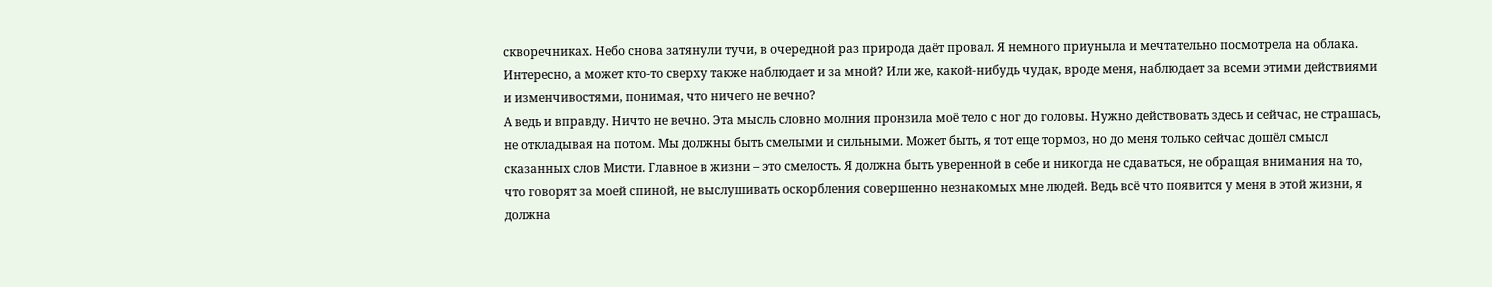скворечниках. Небо снова затянули тучи, в очередной раз природа даёт провал. Я немного приуныла и мечтательно посмотрела на облака. Интересно, а может кто-то сверху также наблюдает и за мной? Или же, какой-нибудь чудак, вроде меня, наблюдает за всеми этими действиями и изменчивостями, понимая, что ничего не вечно?
А ведь и вправду. Ничто не вечно. Эта мысль словно молния пронзила моё тело с ног до головы. Нужно действовать здесь и сейчас, не страшась, не откладывая на потом. Мы должны быть смелыми и сильными. Может быть, я тот еще тормоз, но до меня только сейчас дошёл смысл сказанных слов Мисти. Главное в жизни – это смелость. Я должна быть уверенной в себе и никогда не сдаваться, не обращая внимания на то, что говорят за моей спиной, не выслушивать оскорбления совершенно незнакомых мне людей. Ведь всё что появится у меня в этой жизни, я должна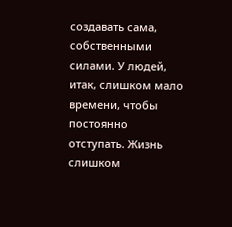создавать сама, собственными силами. У людей, итак, слишком мало времени, чтобы постоянно отступать. Жизнь слишком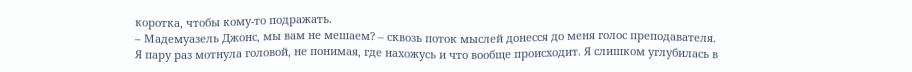коротка, чтобы кому-то подражать.
– Мадемуазель Джонс, мы вам не мешаем? – сквозь поток мыслей донесся до меня голос преподавателя.
Я пару раз мотнула головой, не понимая, где нахожусь и что вообще происходит. Я слишком углубилась в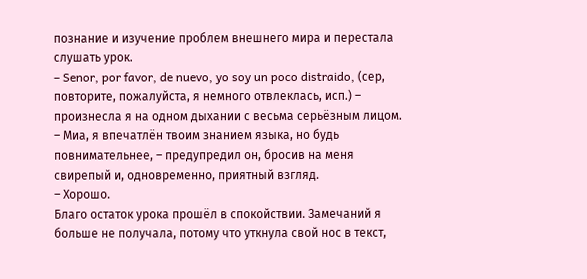познание и изучение проблем внешнего мира и перестала слушать урок.
– Senor, por favor, de nuevo, yo soy un poco distraido, (сер, повторите, пожалуйста, я немного отвлеклась, исп.) – произнесла я на одном дыхании с весьма серьёзным лицом.
– Миа, я впечатлён твоим знанием языка, но будь повнимательнее, – предупредил он, бросив на меня свирепый и, одновременно, приятный взгляд.
– Хорошо.
Благо остаток урока прошёл в спокойствии. Замечаний я больше не получала, потому что уткнула свой нос в текст,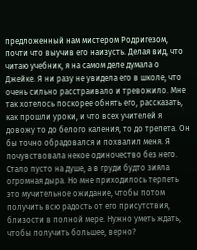предложенный нам мистером Родригезом, почти что выучив его наизусть. Делая вид, что читаю учебник, я на самом деле думала о Джейке. Я ни разу не увидела его в школе, что очень сильно расстраивало и тревожило. Мне так хотелось поскорее обнять его, рассказать, как прошли уроки, и что всех учителей я довожу то до белого каления, то до трепета. Он бы точно обрадовался и похвалил меня. Я почувствовала некое одиночество без него. Стало пусто на душе, а в груди будто зияла огромная дыра. Но мне приходилось терпеть это мучительное ожидание, чтобы потом получить всю радость от его присутствия, близости в полной мере. Нужно уметь ждать, чтобы получить большее, верно?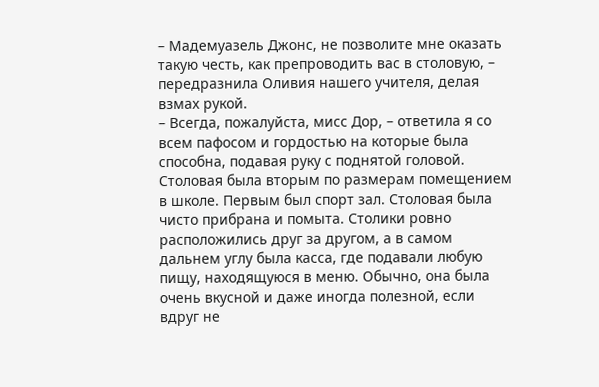– Мадемуазель Джонс, не позволите мне оказать такую честь, как препроводить вас в столовую, – передразнила Оливия нашего учителя, делая взмах рукой.
– Всегда, пожалуйста, мисс Дор, – ответила я со всем пафосом и гордостью на которые была способна, подавая руку с поднятой головой.
Столовая была вторым по размерам помещением в школе. Первым был спорт зал. Столовая была чисто прибрана и помыта. Столики ровно расположились друг за другом, а в самом дальнем углу была касса, где подавали любую пищу, находящуюся в меню. Обычно, она была очень вкусной и даже иногда полезной, если вдруг не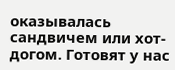оказывалась сандвичем или хот-догом. Готовят у нас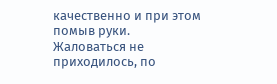качественно и при этом помыв руки. Жаловаться не приходилось, по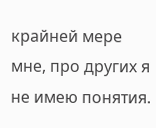крайней мере мне, про других я не имею понятия.